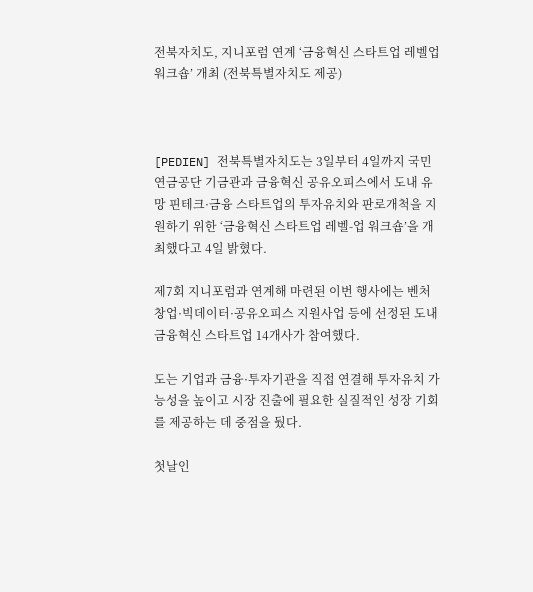전북자치도, 지니포럼 연계 ‘금융혁신 스타트업 레벨업 워크숍’ 개최 (전북특별자치도 제공)



[PEDIEN] 전북특별자치도는 3일부터 4일까지 국민연금공단 기금관과 금융혁신 공유오피스에서 도내 유망 핀테크·금융 스타트업의 투자유치와 판로개척을 지원하기 위한 ‘금융혁신 스타트업 레벨-업 워크숍’을 개최했다고 4일 밝혔다.

제7회 지니포럼과 연계해 마련된 이번 행사에는 벤처창업·빅데이터·공유오피스 지원사업 등에 선정된 도내 금융혁신 스타트업 14개사가 참여했다.

도는 기업과 금융·투자기관을 직접 연결해 투자유치 가능성을 높이고 시장 진출에 필요한 실질적인 성장 기회를 제공하는 데 중점을 뒀다.

첫날인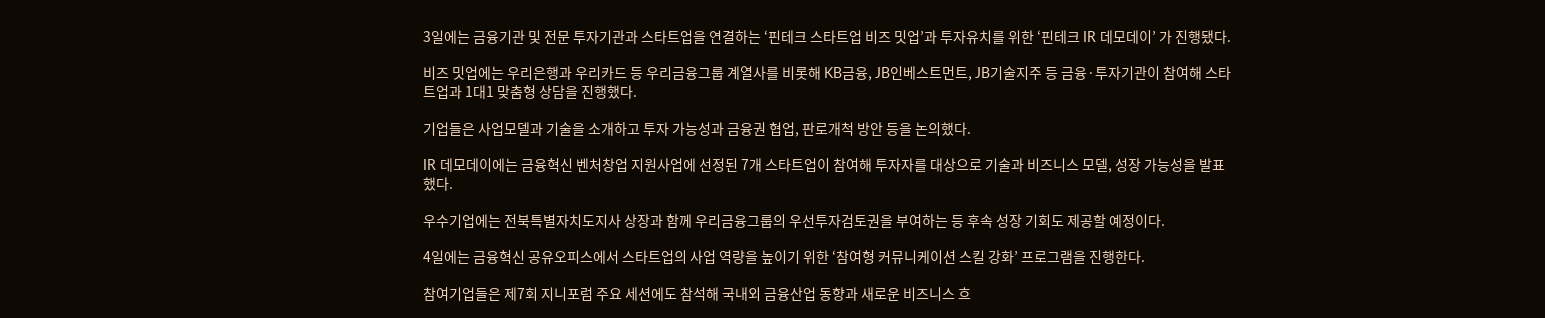3일에는 금융기관 및 전문 투자기관과 스타트업을 연결하는 ‘핀테크 스타트업 비즈 밋업’과 투자유치를 위한 ‘핀테크 IR 데모데이’ 가 진행됐다.

비즈 밋업에는 우리은행과 우리카드 등 우리금융그룹 계열사를 비롯해 KB금융, JB인베스트먼트, JB기술지주 등 금융·투자기관이 참여해 스타트업과 1대1 맞춤형 상담을 진행했다.

기업들은 사업모델과 기술을 소개하고 투자 가능성과 금융권 협업, 판로개척 방안 등을 논의했다.

IR 데모데이에는 금융혁신 벤처창업 지원사업에 선정된 7개 스타트업이 참여해 투자자를 대상으로 기술과 비즈니스 모델, 성장 가능성을 발표했다.

우수기업에는 전북특별자치도지사 상장과 함께 우리금융그룹의 우선투자검토권을 부여하는 등 후속 성장 기회도 제공할 예정이다.

4일에는 금융혁신 공유오피스에서 스타트업의 사업 역량을 높이기 위한 ‘참여형 커뮤니케이션 스킬 강화’ 프로그램을 진행한다.

참여기업들은 제7회 지니포럼 주요 세션에도 참석해 국내외 금융산업 동향과 새로운 비즈니스 흐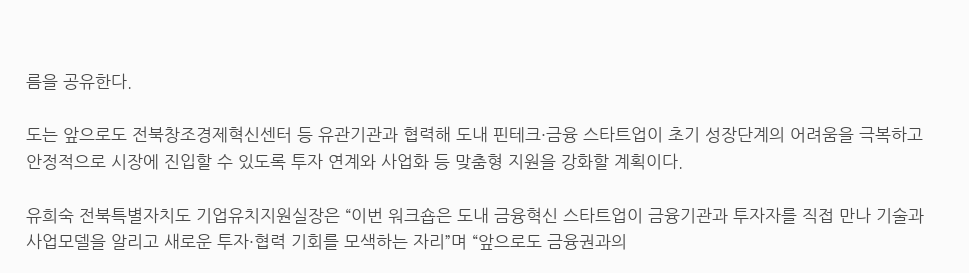름을 공유한다.

도는 앞으로도 전북창조경제혁신센터 등 유관기관과 협력해 도내 핀테크·금융 스타트업이 초기 성장단계의 어려움을 극복하고 안정적으로 시장에 진입할 수 있도록 투자 연계와 사업화 등 맞춤형 지원을 강화할 계획이다.

유희숙 전북특별자치도 기업유치지원실장은 “이번 워크숍은 도내 금융혁신 스타트업이 금융기관과 투자자를 직접 만나 기술과 사업모델을 알리고 새로운 투자·협력 기회를 모색하는 자리”며 “앞으로도 금융권과의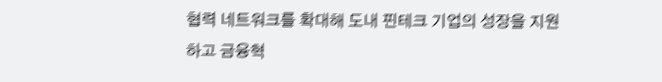협력 네트워크를 확대해 도내 핀테크 기업의 성장을 지원하고 금융혁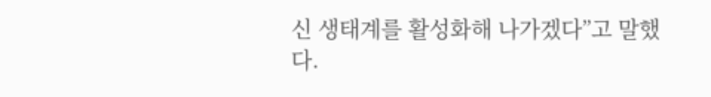신 생태계를 활성화해 나가겠다”고 말했다.